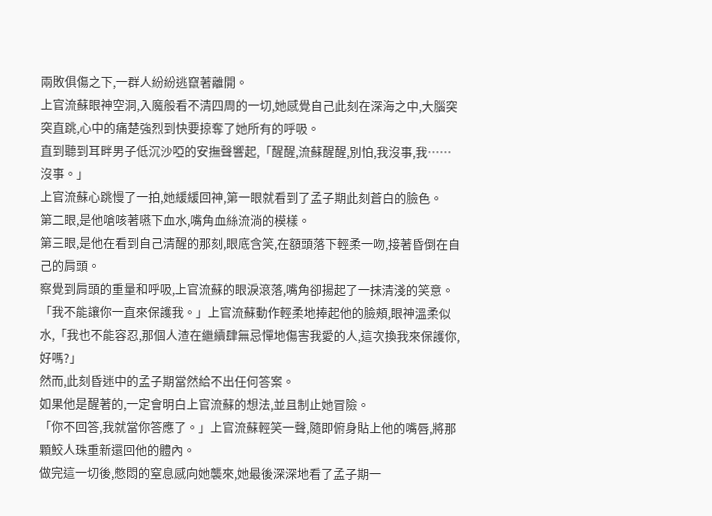兩敗俱傷之下,一群人紛紛逃竄著離開。
上官流蘇眼神空洞,入魔般看不清四周的一切,她感覺自己此刻在深海之中,大腦突突直跳,心中的痛楚強烈到快要掠奪了她所有的呼吸。
直到聽到耳畔男子低沉沙啞的安撫聲響起,「醒醒,流蘇醒醒,別怕,我沒事,我……沒事。」
上官流蘇心跳慢了一拍,她緩緩回神,第一眼就看到了孟子期此刻蒼白的臉色。
第二眼,是他嗆咳著嚥下血水,嘴角血絲流淌的模樣。
第三眼,是他在看到自己清醒的那刻,眼底含笑,在額頭落下輕柔一吻,接著昏倒在自己的肩頭。
察覺到肩頭的重量和呼吸,上官流蘇的眼淚滾落,嘴角卻揚起了一抹清淺的笑意。
「我不能讓你一直來保護我。」上官流蘇動作輕柔地捧起他的臉頰,眼神溫柔似水,「我也不能容忍,那個人渣在繼續肆無忌憚地傷害我愛的人,這次換我來保護你,好嗎?」
然而,此刻昏迷中的孟子期當然給不出任何答案。
如果他是醒著的,一定會明白上官流蘇的想法,並且制止她冒險。
「你不回答,我就當你答應了。」上官流蘇輕笑一聲,隨即俯身貼上他的嘴唇,將那顆鮫人珠重新還回他的體內。
做完這一切後,憋悶的窒息感向她襲來,她最後深深地看了孟子期一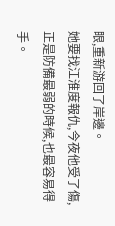眼,重新游回了岸邊。
她要找江淮度報仇,今夜他受了傷,正是防備最弱的時候,也最容易得手。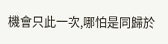機會只此一次,哪怕是同歸於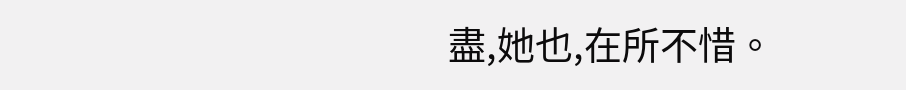盡,她也,在所不惜。